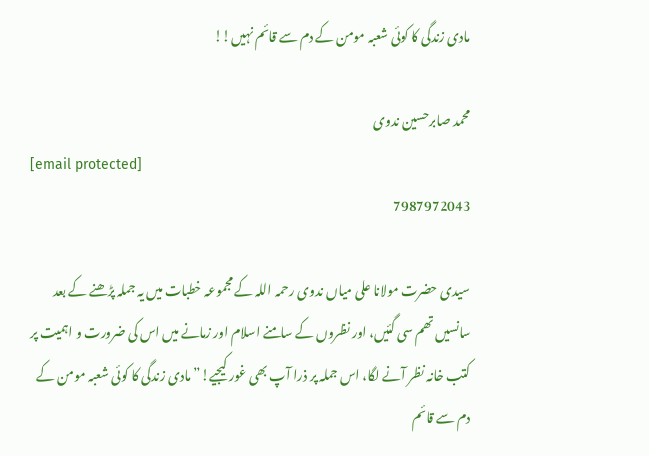مادی زندگی کا کوئی شعبہ مومن کے دم سے قائم نہیں!!

محمد صابرحسین ندوی
[email protected]
7987972043

سیدی حضرت مولانا علی میاں ندوی رحمہ اللہ کے مجموعہ خطبات میں یہ جملہ پڑھنے کے بعد سانسیں تھم سی گئیں، اور نظروں کے سامنے اسلام اور زمانے میں اس کی ضرورت و اہمیت پر کتب خانہ نظر آنے لگا، اس جملہ پر ذرا آپ بھی غور کیجیے!” مادی زندگی کا کوئی شعبہ مومن کے دم سے قائم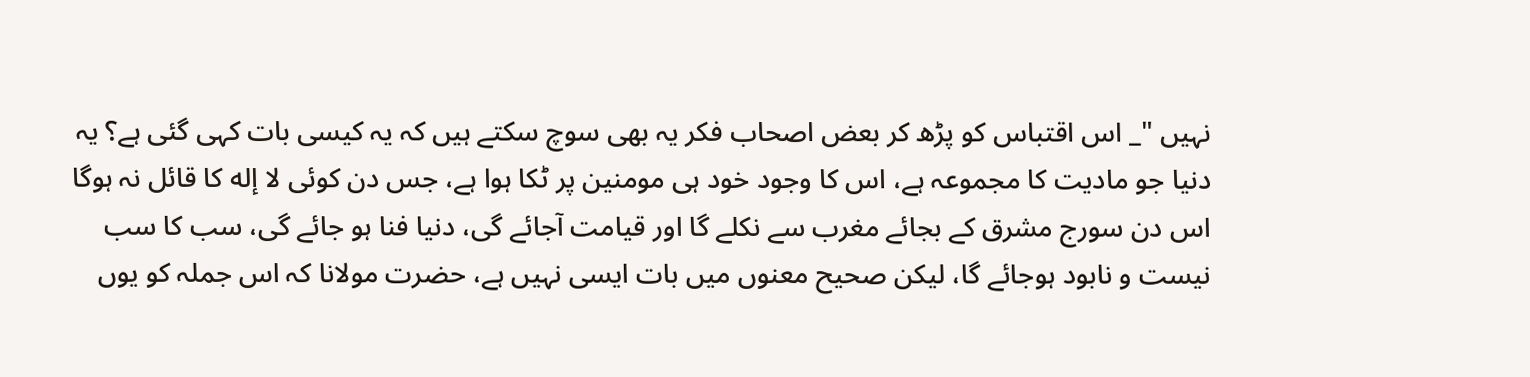نہیں "_ اس اقتباس کو پڑھ کر بعض اصحاب فکر یہ بھی سوچ سکتے ہیں کہ یہ کیسی بات کہی گئی ہے؟ یہ دنیا جو مادیت کا مجموعہ ہے، اس کا وجود خود ہی مومنین پر ٹکا ہوا ہے، جس دن کوئی لا إله کا قائل نہ ہوگا اس دن سورج مشرق کے بجائے مغرب سے نکلے گا اور قیامت آجائے گی، دنیا فنا ہو جائے گی، سب کا سب نیست و نابود ہوجائے گا، لیکن صحیح معنوں میں بات ایسی نہیں ہے، حضرت مولانا کہ اس جملہ کو یوں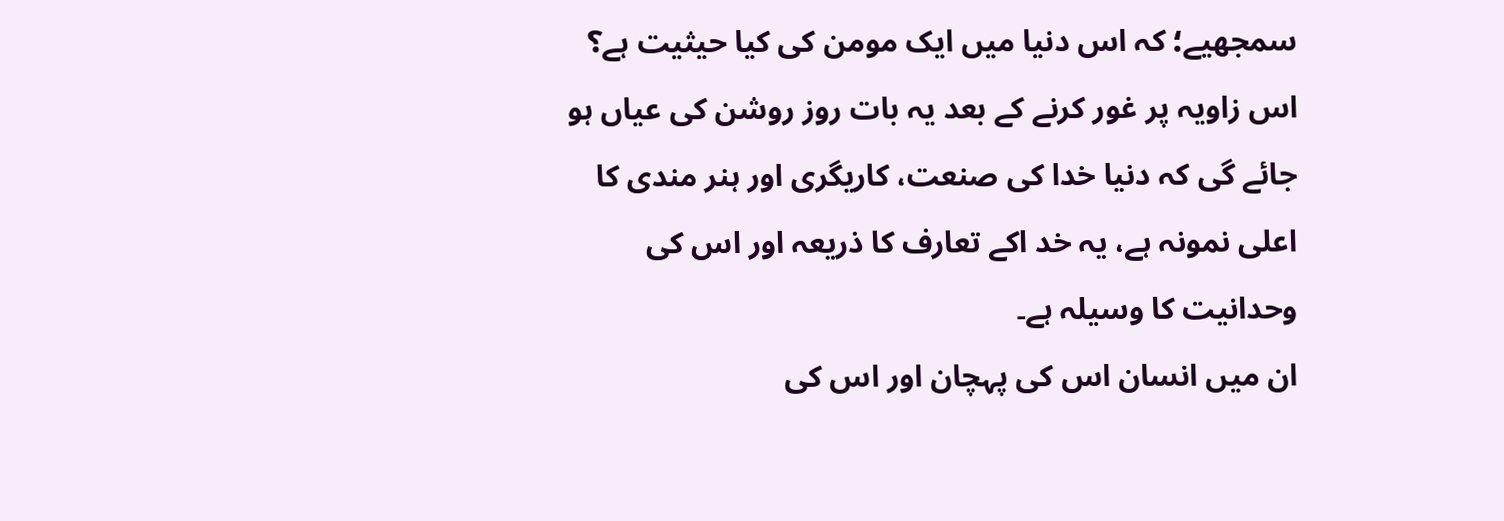سمجھیے؛ کہ اس دنیا میں ایک مومن کی کیا حیثیت ہے؟ اس زاویہ پر غور کرنے کے بعد یہ بات روز روشن کی عیاں ہو جائے گی کہ دنیا خدا کی صنعت، کاریگری اور ہنر مندی کا اعلی نمونہ ہے، یہ خد اکے تعارف کا ذریعہ اور اس کی وحدانیت کا وسیلہ ہے۔
ان میں انسان اس کی پہچان اور اس کی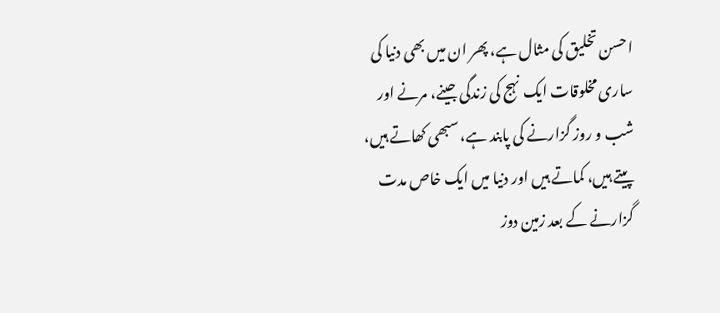احسن تخلیق کی مثال ہے، پھر ان میں بھی دنیا کی ساری مخلوقات ایک نہج کی زندگی جینے، مرنے اور شب و روز گزارنے کی پابند ہے، سبھی کھاتے ہیں، پیتے ہیں، کماتے ہیں اور دنیا میں ایک خاص مدت گزارنے کے بعد زمین دوز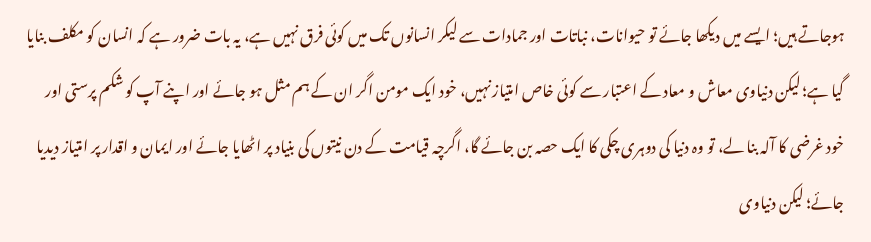ہوجاتے ہیں؛ ایسے میں دیکھا جائے تو حیوانات، نباتات اور جمادات سے لیکر انسانوں تک میں کوئی فرق نہیں ہے، یہ بات ضرور ہے کہ انسان کو مکلف بنایا گیا ہے؛ لیکن دنیاوی معاش و معاد کے اعتبار سے کوئی خاص امتیاز نہیں، خود ایک مومن اگر ان کے ہم مثل ہو جائے اور اپنے آپ کو شکم پرستی اور خود غرضی کا آلہ بنا لے، تو وہ دنیا کی دوہری چکی کا ایک حصہ بن جائے گا، اگرچہ قیامت کے دن نیتوں کی بنیاد پر اٹھایا جائے اور ایمان و اقدار پر امتیاز دیدیا جائے؛ لیکن دنیاوی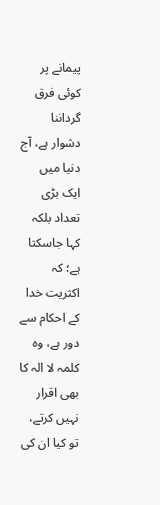پیمانے پر کوئی فرق گرداننا دشوار ہے، آج دنیا میں ایک بڑی تعداد بلکہ کہا جاسکتا ہے؛ کہ اکثریت خدا کے احکام سے دور ہے، وہ کلمہ لا الہ کا بھی اقرار نہیں کرتے، تو کیا ان کی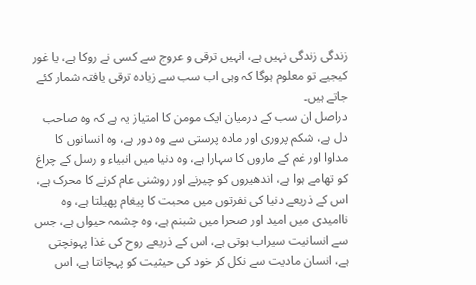زندگی زندگی نہیں ہے، انہیں ترقی و عروج سے کسی نے روکا ہے، یا غور کیجیے تو معلوم ہوگا کہ وہی اب سب سے زیادہ ترقی یافتہ شمار کئے جاتے ہیں۔
دراصل ان سب کے درمیان ایک مومن کا امتیاز یہ ہے کہ وہ صاحب دل ہے، شکم پروری اور مادہ پرستی سے وہ دور ہے، وہ انسانوں کا مداوا اور غم کے ماروں کا سہارا ہے، وہ دنیا میں انبیاء و رسل کے چراغ کو تھامے ہوا ہے، اندھیروں کو چیرنے اور روشنی عام کرنے کا محرک ہے، اس کے ذریعے دنیا کی نفرتوں میں محبت کا پیغام پھیلتا ہے، وہ ناامیدی میں امید اور صحرا میں شبنم ہے، وہ چشمہ حیواں ہے، جس سے انسانیت سیراب ہوتی ہے، اس کے ذریعے روح کی غذا پہونچتی ہے، انسان مادیت سے نکل کر خود کی حیثیت کو پہچانتا ہے، اس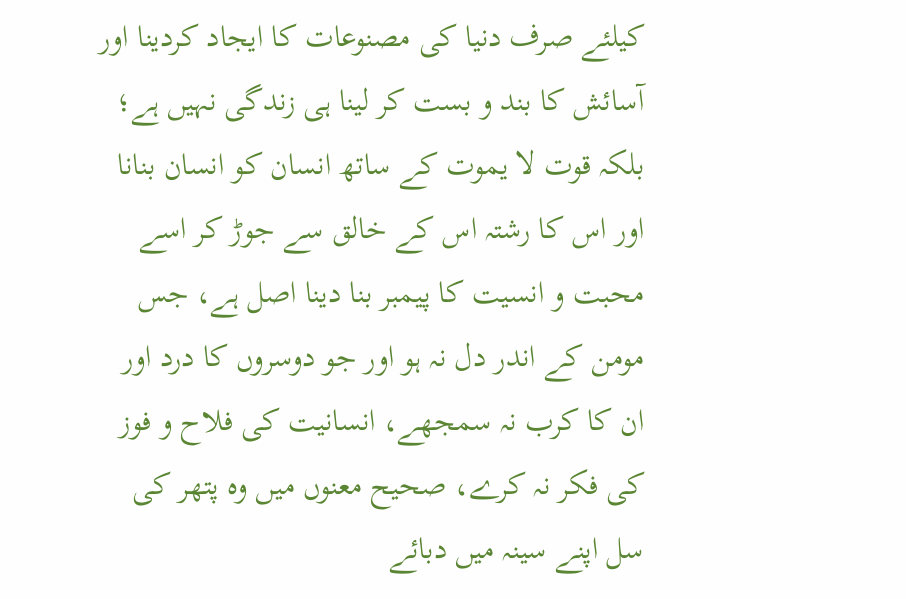کیلئے صرف دنیا کی مصنوعات کا ایجاد کردینا اور آسائش کا بند و بست کر لینا ہی زندگی نہیں ہے؛ بلکہ قوت لا یموت کے ساتھ انسان کو انسان بنانا اور اس کا رشتہ اس کے خالق سے جوڑ کر اسے محبت و انسیت کا پیمبر بنا دینا اصل ہے، جس مومن کے اندر دل نہ ہو اور جو دوسروں کا درد اور ان کا کرب نہ سمجھے، انسانیت کی فلاح و فوز کی فکر نہ کرے، صحیح معنوں میں وہ پتھر کی سل اپنے سینہ میں دبائے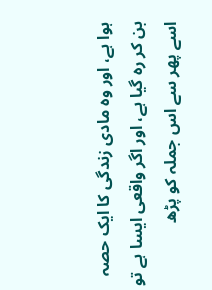ہوا ہے، اور وہ مادی زندگی کا ایک حصہ بن کر رہ گیا ہے، اور اگر واقعی ایسا ہے تو اسے پھر سے اس جملہ کو پڑھ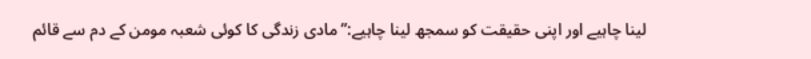لینا چاہیے اور اپنی حقیقت کو سمجھ لینا چاہیے:”مادی زندگی کا کوئی شعبہ مومن کے دم سے قائم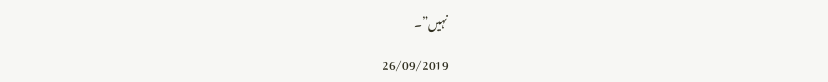نہیں”۔

26/09/2019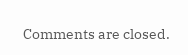Comments are closed.